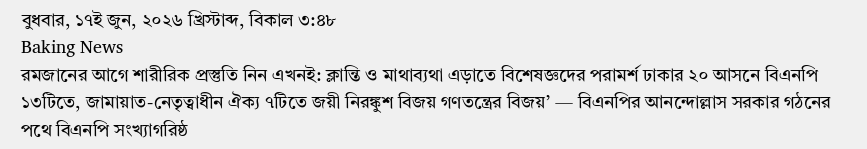বুধবার, ১৭ই জুন, ২০২৬ খ্রিস্টাব্দ, বিকাল ৩:৪৮
Baking News
রমজানের আগে শারীরিক প্রস্তুতি নিন এখনই: ক্লান্তি ও মাথাব্যথা এড়াতে বিশেষজ্ঞদের পরামর্শ ঢাকার ২০ আসনে বিএনপি ১৩টিতে, জামায়াত-নেতৃত্বাধীন ঐক্য ৭টিতে জয়ী নিরঙ্কুশ বিজয় গণতন্ত্রের বিজয়’ — বিএনপির আনন্দোল্লাস সরকার গঠনের পথে বিএনপি সংখ্যাগরিষ্ঠ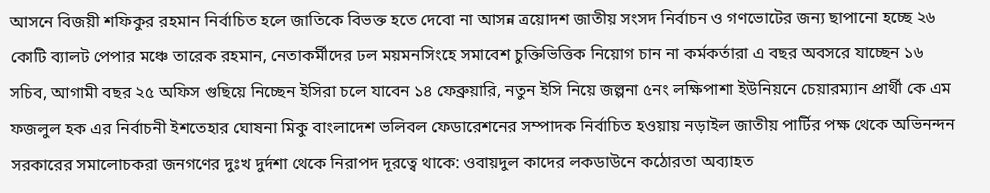আসনে বিজয়ী শফিকুর রহমান নির্বাচিত হলে জাতিকে বিভক্ত হতে দেবো না আসন্ন ত্রয়োদশ জাতীয় সংসদ নির্বাচন ও গণভোটের জন্য ছাপানো হচ্ছে ২৬ কোটি ব্যালট পেপার মঞ্চে তারেক রহমান, নেতাকর্মীদের ঢল ময়মনসিংহে সমাবেশ চুক্তিভিত্তিক নিয়োগ চান না কর্মকর্তারা এ বছর অবসরে যাচ্ছেন ১৬ সচিব, আগামী বছর ২৫ অফিস গুছিয়ে নিচ্ছেন ইসিরা চলে যাবেন ১৪ ফেব্রুয়ারি, নতুন ইসি নিয়ে জল্পনা ৫নং লক্ষিপাশা ইউনিয়নে চেয়ারম্যান প্রার্থী কে এম ফজলুল হক এর নির্বাচনী ইশতেহার ঘোষনা মিকু বাংলাদেশ ভলিবল ফেডারেশনের সম্পাদক নির্বাচিত হওয়ায় নড়াইল জাতীয় পার্টির পক্ষ থেকে অভিনন্দন সরকারের সমালোচকরা জনগণের দুঃখ দুর্দশা থেকে নিরাপদ দূরত্বে থাকে: ওবায়দুল কাদের লকডাউনে কঠোরতা অব্যাহত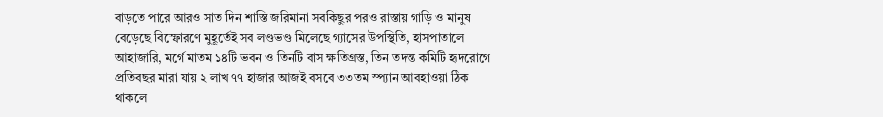বাড়তে পারে আরও সাত দিন শাস্তি জরিমানা সবকিছুর পরও রাস্তায় গাড়ি ও মানুষ বেড়েছে বিস্ফোরণে মুহূর্তেই সব লণ্ডভণ্ড মিলেছে গ্যাসের উপস্থিতি, হাসপাতালে আহাজারি, মর্গে মাতম ১৪টি ভবন ও তিনটি বাস ক্ষতিগ্রস্ত, তিন তদন্ত কমিটি হৃদরোগে প্রতিবছর মারা যায় ২ লাখ ৭৭ হাজার আজই বসবে ৩৩তম স্প্যান আবহাওয়া ঠিক থাকলে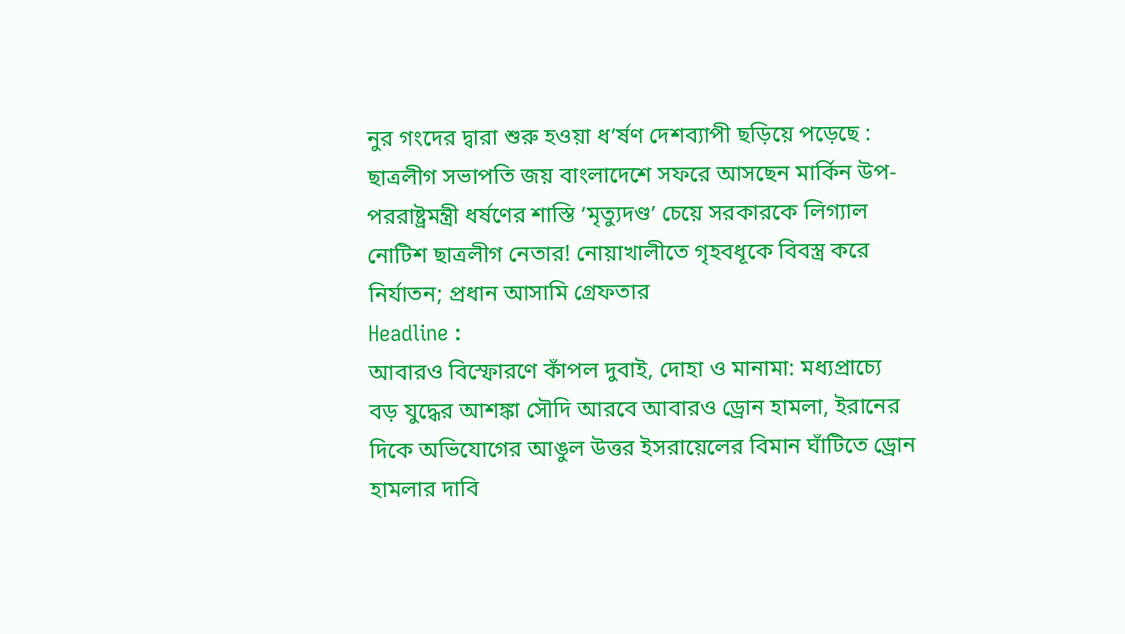নুর গংদের দ্বারা শুরু হওয়া ধ’র্ষণ দেশব্যাপী ছড়িয়ে পড়েছে : ছাত্রলীগ সভাপতি জয় বাংলাদেশে সফরে আসছেন মার্কিন উপ-পররাষ্ট্রমন্ত্রী ধর্ষণের শাস্তি ‘মৃত্যুদণ্ড’ চেয়ে সরকারকে লিগ্যাল নোটিশ ছাত্রলীগ নেতার! নোয়াখালীতে গৃহবধূকে বিবস্ত্র করে নির্যাতন; প্রধান আসামি গ্রেফতার
Headline :
আবারও বিস্ফোরণে কাঁপল দুবাই, দোহা ও মানামা: মধ্যপ্রাচ্যে বড় যুদ্ধের আশঙ্কা সৌদি আরবে আবারও ড্রোন হামলা, ইরানের দিকে অভিযোগের আঙুল উত্তর ইসরায়েলের বিমান ঘাঁটিতে ড্রোন হামলার দাবি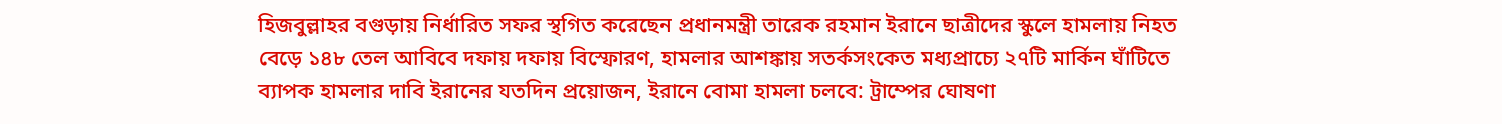হিজবুল্লাহর বগুড়ায় নির্ধারিত সফর স্থগিত করেছেন প্রধানমন্ত্রী তারেক রহমান ইরানে ছাত্রীদের স্কুলে হামলায় নিহত বেড়ে ১৪৮ তেল আবিবে দফায় দফায় বিস্ফোরণ, হামলার আশঙ্কায় সতর্কসংকেত মধ্যপ্রাচ্যে ২৭টি মার্কিন ঘাঁটিতে ব্যাপক হামলার দাবি ইরানের যতদিন প্রয়োজন, ইরানে বোমা হামলা চলবে: ট্রাম্পের ঘোষণা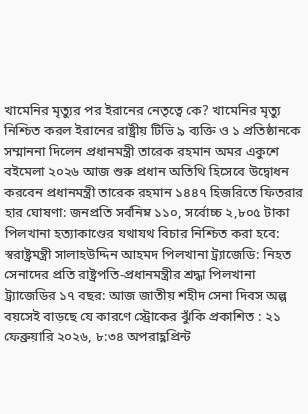খামেনির মৃত্যুর পর ইরানের নেতৃত্বে কে? খামেনির মৃত্যু নিশ্চিত করল ইরানের রাষ্ট্রীয় টিভি ৯ ব্যক্তি ও ১ প্রতিষ্ঠানকে সম্মাননা দিলেন প্রধানমন্ত্রী তারেক রহমান অমর একুশে বইমেলা ২০২৬ আজ শুরু প্রধান অতিথি হিসেবে উদ্বোধন করবেন প্রধানমন্ত্রী তারেক রহমান ১৪৪৭ হিজরিতে ফিতরার হার ঘোষণা: জনপ্রতি সর্বনিম্ন ১১০, সর্বোচ্চ ২,৮০৫ টাকা পিলখানা হত্যাকাণ্ডের যথাযথ বিচার নিশ্চিত করা হবে: স্বরাষ্ট্রমন্ত্রী সালাহউদ্দিন আহমদ পিলখানা ট্র্যাজেডি: নিহত সেনাদের প্রতি রাষ্ট্রপতি-প্রধানমন্ত্রীর শ্রদ্ধা পিলখানা ট্র্যাজেডির ১৭ বছর: আজ জাতীয় শহীদ সেনা দিবস অল্প বয়সেই বাড়ছে যে কারণে স্ট্রোকের ঝুঁকি প্রকাশিত : ২১ ফেব্রুয়ারি ২০২৬, ৮:৩৪ অপরাহ্ণপ্রিন্ট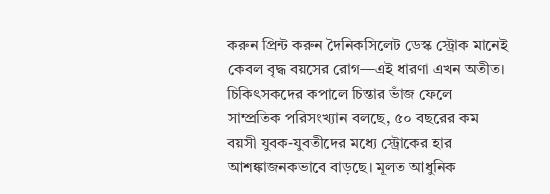করুন প্রিন্ট করুন দৈনিকসিলেট ডেস্ক স্ট্রোক মানেই কেবল বৃদ্ধ বয়সের রোগ—এই ধারণা এখন অতীত। চিকিৎসকদের কপালে চিন্তার ভাঁজ ফেলে সাম্প্রতিক পরিসংখ্যান বলছে, ৫০ বছরের কম বয়সী যুবক-যুবতীদের মধ্যে স্ট্রোকের হার আশঙ্কাজনকভাবে বাড়ছে। মূলত আধুনিক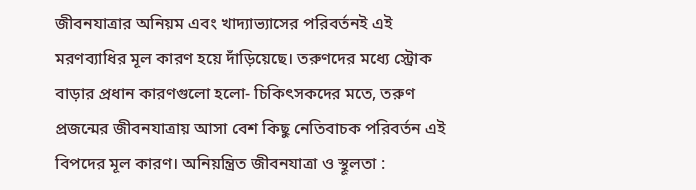জীবনযাত্রার অনিয়ম এবং খাদ্যাভ্যাসের পরিবর্তনই এই মরণব্যাধির মূল কারণ হয়ে দাঁড়িয়েছে। তরুণদের মধ্যে স্ট্রোক বাড়ার প্রধান কারণগুলো হলো- চিকিৎসকদের মতে, তরুণ প্রজন্মের জীবনযাত্রায় আসা বেশ কিছু নেতিবাচক পরিবর্তন এই বিপদের মূল কারণ। অনিয়ন্ত্রিত জীবনযাত্রা ও স্থূলতা :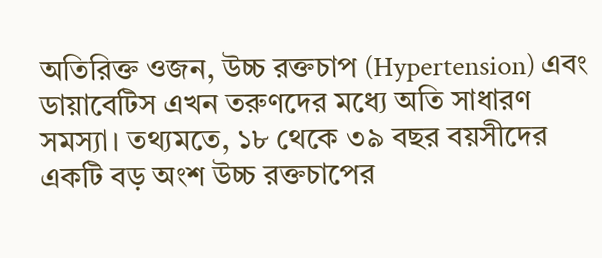অতিরিক্ত ওজন, উচ্চ রক্তচাপ (Hypertension) এবং ডায়াবেটিস এখন তরুণদের মধ্যে অতি সাধারণ সমস্যা। তথ্যমতে, ১৮ থেকে ৩৯ বছর বয়সীদের একটি বড় অংশ উচ্চ রক্তচাপের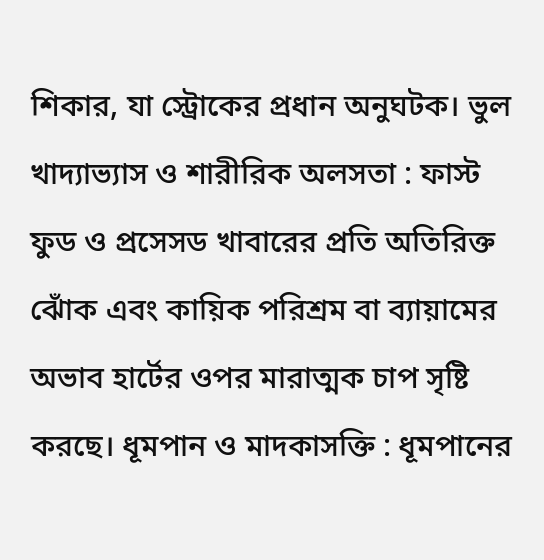শিকার, যা স্ট্রোকের প্রধান অনুঘটক। ভুল খাদ্যাভ্যাস ও শারীরিক অলসতা : ফাস্ট ফুড ও প্রসেসড খাবারের প্রতি অতিরিক্ত ঝোঁক এবং কায়িক পরিশ্রম বা ব্যায়ামের অভাব হার্টের ওপর মারাত্মক চাপ সৃষ্টি করছে। ধূমপান ও মাদকাসক্তি : ধূমপানের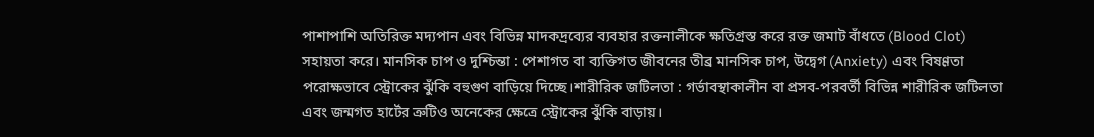পাশাপাশি অতিরিক্ত মদ্যপান এবং বিভিন্ন মাদকদ্রব্যের ব্যবহার রক্তনালীকে ক্ষতিগ্রস্ত করে রক্ত জমাট বাঁধতে (Blood Clot) সহায়তা করে। মানসিক চাপ ও দুশ্চিন্তা : পেশাগত বা ব্যক্তিগত জীবনের তীব্র মানসিক চাপ, উদ্বেগ (Anxiety) এবং বিষণ্ণতা পরোক্ষভাবে স্ট্রোকের ঝুঁকি বহুগুণ বাড়িয়ে দিচ্ছে।শারীরিক জটিলতা : গর্ভাবস্থাকালীন বা প্রসব-পরবর্তী বিভিন্ন শারীরিক জটিলতা এবং জন্মগত হার্টের ত্রুটিও অনেকের ক্ষেত্রে স্ট্রোকের ঝুঁকি বাড়ায়।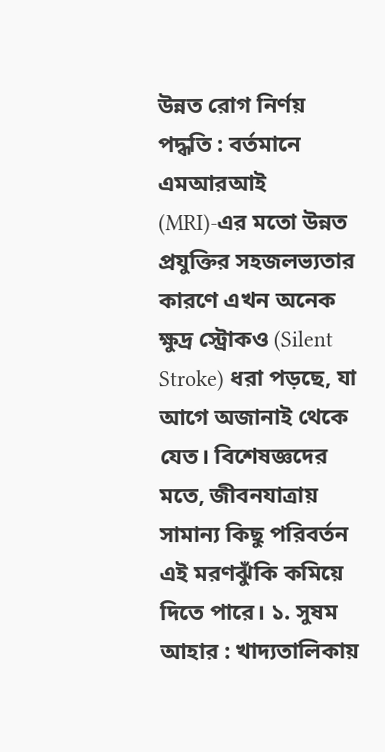উন্নত রোগ নির্ণয় পদ্ধতি : বর্তমানে এমআরআই (MRI)-এর মতো উন্নত প্রযুক্তির সহজলভ্যতার কারণে এখন অনেক ক্ষুদ্র স্ট্রোকও (Silent Stroke) ধরা পড়ছে, যা আগে অজানাই থেকে যেত। বিশেষজ্ঞদের মতে, জীবনযাত্রায় সামান্য কিছু পরিবর্তন এই মরণঝুঁকি কমিয়ে দিতে পারে। ১. সুষম আহার : খাদ্যতালিকায়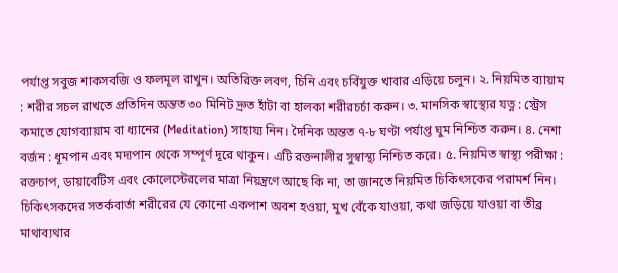পর্যাপ্ত সবুজ শাকসবজি ও ফলমূল রাখুন। অতিরিক্ত লবণ, চিনি এবং চর্বিযুক্ত খাবার এড়িয়ে চলুন। ২. নিয়মিত ব্যায়াম : শরীর সচল রাখতে প্রতিদিন অন্তত ৩০ মিনিট দ্রুত হাঁটা বা হালকা শরীরচর্চা করুন। ৩. মানসিক স্বাস্থ্যের যত্ন : স্ট্রেস কমাতে যোগব্যায়াম বা ধ্যানের (Meditation) সাহায্য নিন। দৈনিক অন্তত ৭-৮ ঘণ্টা পর্যাপ্ত ঘুম নিশ্চিত করুন। ৪. নেশা বর্জন : ধূমপান এবং মদ্যপান থেকে সম্পূর্ণ দূরে থাকুন। এটি রক্তনালীর সুস্বাস্থ্য নিশ্চিত করে। ৫. নিয়মিত স্বাস্থ্য পরীক্ষা : রক্তচাপ, ডায়াবেটিস এবং কোলেস্টেরলের মাত্রা নিয়ন্ত্রণে আছে কি না, তা জানতে নিয়মিত চিকিৎসকের পরামর্শ নিন। চিকিৎসকদের সতর্কবার্তা শরীরের যে কোনো একপাশ অবশ হওয়া, মুখ বেঁকে যাওয়া, কথা জড়িয়ে যাওয়া বা তীব্র মাথাব্যথার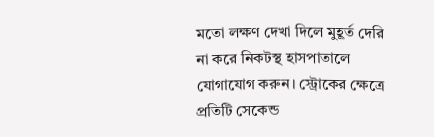মতো লক্ষণ দেখা দিলে মুহূর্ত দেরি না করে নিকটস্থ হাসপাতালে যোগাযোগ করুন। স্ট্রোকের ক্ষেত্রে প্রতিটি সেকেন্ড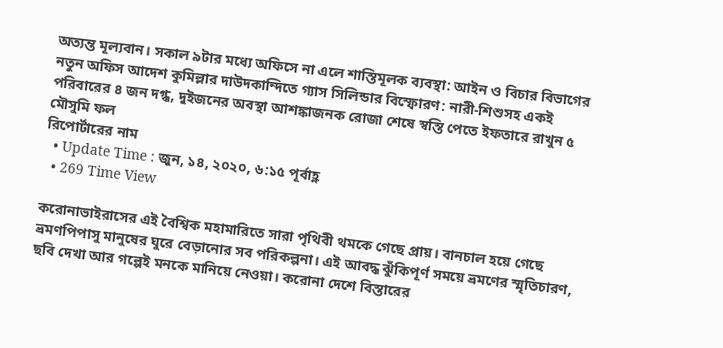অত্যন্ত মূল্যবান। সকাল ৯টার মধ্যে অফিসে না এলে শাস্তিমূলক ব্যবস্থা: আইন ও বিচার বিভাগের নতুন অফিস আদেশ কুমিল্লার দাউদকান্দিতে গ্যাস সিলিন্ডার বিস্ফোরণ: নারী-শিশুসহ একই পরিবারের ৪ জন দগ্ধ, দুইজনের অবস্থা আশঙ্কাজনক রোজা শেষে স্বস্তি পেতে ইফতারে রাখুন ৫ মৌসুমি ফল
রিপোর্টারের নাম
  • Update Time : জুন, ১৪, ২০২০, ৬:১৫ পূর্বাহ্ণ
  • 269 Time View

করোনাভাইরাসের এই বৈশ্বিক মহামারিতে সারা পৃথিবী থমকে গেছে প্রায়। বানচাল হয়ে গেছে ভ্রমণপিপাসু মানুষের ঘুরে বেড়ানোর সব পরিকল্পনা। এই আবদ্ধ ঝুঁকিপূর্ণ সময়ে ভ্রমণের স্মৃতিচারণ, ছবি দেখা আর গল্পেই মনকে মানিয়ে নেওয়া। করোনা দেশে বিস্তারের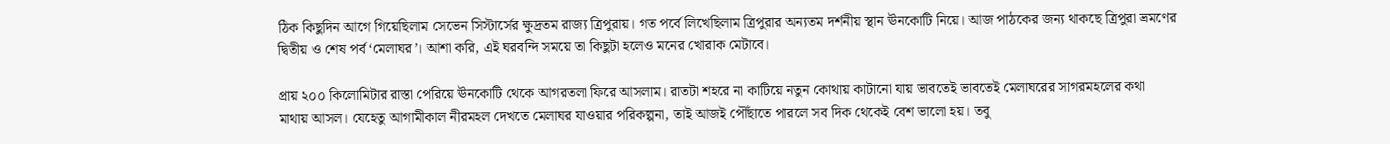ঠিক কিছুদিন আগে গিয়েছিলাম সেভেন সিস্টার্সের ক্ষুদ্রতম রাজ্য ত্রিপুরায়। গত পর্বে লিখেছিলাম ত্রিপুরার অন্যতম দর্শনীয় স্থান ঊনকোটি নিয়ে। আজ পাঠকের জন্য থাকছে ত্রিপুরা ভ্রমণের দ্বিতীয় ও শেষ পর্ব ‘মেলাঘর’। আশা করি, এই ঘরবন্দি সময়ে তা কিছুটা হলেও মনের খোরাক মেটাবে।

প্রায় ২০০ কিলোমিটার রাস্তা পেরিয়ে ঊনকোটি থেকে আগরতলা ফিরে আসলাম। রাতটা শহরে না কাটিয়ে নতুন কোথায় কাটানো যায় ভাবতেই ভাবতেই মেলাঘরের সাগরমহলের কথা মাথায় আসল। যেহেতু আগামীকাল নীরমহল দেখতে মেলাঘর যাওয়ার পরিকল্পনা, তাই আজই পৌঁছাতে পারলে সব দিক থেকেই বেশ ভালো হয়। তবু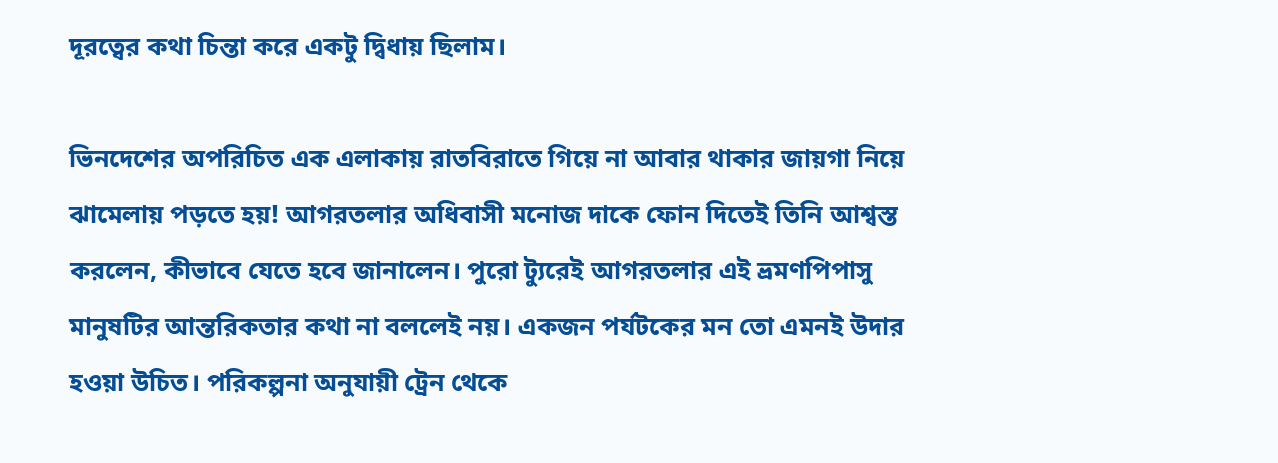দূরত্বের কথা চিন্তা করে একটু দ্বিধায় ছিলাম।

ভিনদেশের অপরিচিত এক এলাকায় রাতবিরাতে গিয়ে না আবার থাকার জায়গা নিয়ে ঝামেলায় পড়তে হয়! আগরতলার অধিবাসী মনোজ দাকে ফোন দিতেই তিনি আশ্বস্ত করলেন, কীভাবে যেতে হবে জানালেন। পুরো ট্যুরেই আগরতলার এই ভ্রমণপিপাসু মানুষটির আন্তরিকতার কথা না বললেই নয়। একজন পর্যটকের মন তো এমনই উদার হওয়া উচিত। পরিকল্পনা অনুযায়ী ট্রেন থেকে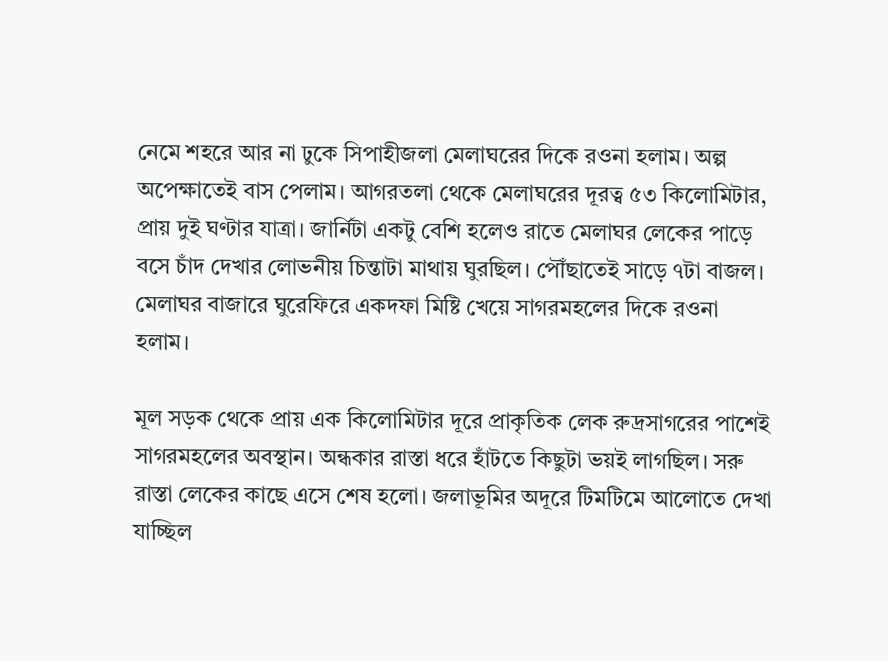নেমে শহরে আর না ঢুকে সিপাহীজলা মেলাঘরের দিকে রওনা হলাম। অল্প অপেক্ষাতেই বাস পেলাম। আগরতলা থেকে মেলাঘরের দূরত্ব ৫৩ কিলোমিটার, প্রায় দুই ঘণ্টার যাত্রা। জার্নিটা একটু বেশি হলেও রাতে মেলাঘর লেকের পাড়ে বসে চাঁদ দেখার লোভনীয় চিন্তাটা মাথায় ঘুরছিল। পৌঁছাতেই সাড়ে ৭টা বাজল। মেলাঘর বাজারে ঘুরেফিরে একদফা মিষ্টি খেয়ে সাগরমহলের দিকে রওনা হলাম।

মূল সড়ক থেকে প্রায় এক কিলোমিটার দূরে প্রাকৃতিক লেক রুদ্রসাগরের পাশেই সাগরমহলের অবস্থান। অন্ধকার রাস্তা ধরে হাঁটতে কিছুটা ভয়ই লাগছিল। সরু রাস্তা লেকের কাছে এসে শেষ হলো। জলাভূমির অদূরে টিমটিমে আলোতে দেখা যাচ্ছিল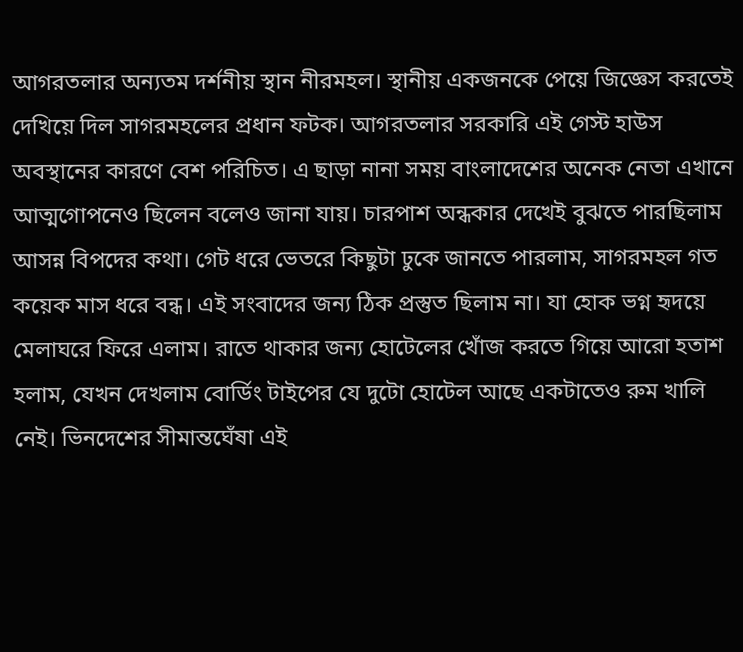আগরতলার অন্যতম দর্শনীয় স্থান নীরমহল। স্থানীয় একজনকে পেয়ে জিজ্ঞেস করতেই দেখিয়ে দিল সাগরমহলের প্রধান ফটক। আগরতলার সরকারি এই গেস্ট হাউস অবস্থানের কারণে বেশ পরিচিত। এ ছাড়া নানা সময় বাংলাদেশের অনেক নেতা এখানে আত্মগোপনেও ছিলেন বলেও জানা যায়। চারপাশ অন্ধকার দেখেই বুঝতে পারছিলাম আসন্ন বিপদের কথা। গেট ধরে ভেতরে কিছুটা ঢুকে জানতে পারলাম, সাগরমহল গত কয়েক মাস ধরে বন্ধ। এই সংবাদের জন্য ঠিক প্রস্তুত ছিলাম না। যা হোক ভগ্ন হৃদয়ে মেলাঘরে ফিরে এলাম। রাতে থাকার জন্য হোটেলের খোঁজ করতে গিয়ে আরো হতাশ হলাম, যেখন দেখলাম বোর্ডিং টাইপের যে দুটো হোটেল আছে একটাতেও রুম খালি নেই। ভিনদেশের সীমান্তঘেঁষা এই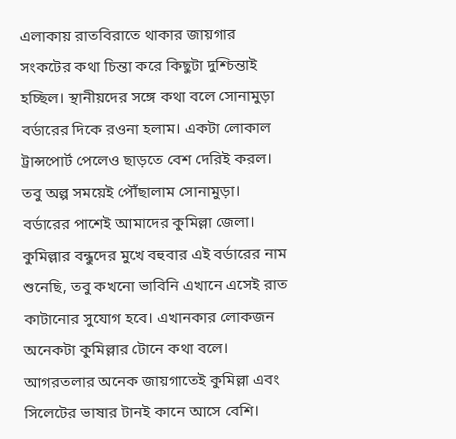এলাকায় রাতবিরাতে থাকার জায়গার সংকটের কথা চিন্তা করে কিছুটা দুশ্চিন্তাই হচ্ছিল। স্থানীয়দের সঙ্গে কথা বলে সোনামুড়া বর্ডারের দিকে রওনা হলাম। একটা লোকাল ট্রান্সপোর্ট পেলেও ছাড়তে বেশ দেরিই করল। তবু অল্প সময়েই পৌঁছালাম সোনামুড়া। বর্ডারের পাশেই আমাদের কুমিল্লা জেলা। কুমিল্লার বন্ধুদের মুখে বহুবার এই বর্ডারের নাম শুনেছি, তবু কখনো ভাবিনি এখানে এসেই রাত কাটানোর সুযোগ হবে। এখানকার লোকজন অনেকটা কুমিল্লার টোনে কথা বলে। আগরতলার অনেক জায়গাতেই কুমিল্লা এবং সিলেটের ভাষার টানই কানে আসে বেশি।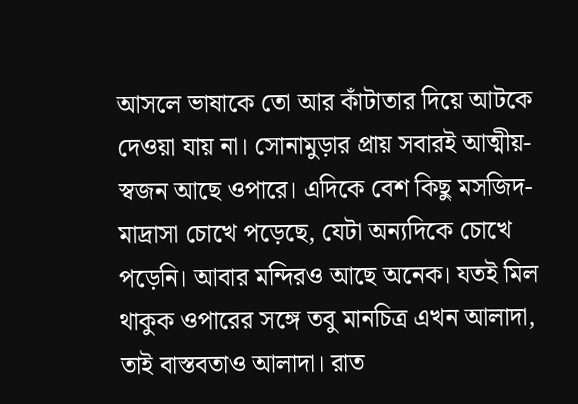আসলে ভাষাকে তো আর কাঁটাতার দিয়ে আটকে দেওয়া যায় না। সোনামুড়ার প্রায় সবারই আত্মীয়-স্বজন আছে ওপারে। এদিকে বেশ কিছু মসজিদ-মাদ্রাসা চোখে পড়েছে, যেটা অন্যদিকে চোখে পড়েনি। আবার মন্দিরও আছে অনেক। যতই মিল থাকুক ওপারের সঙ্গে তবু মানচিত্র এখন আলাদা, তাই বাস্তবতাও আলাদা। রাত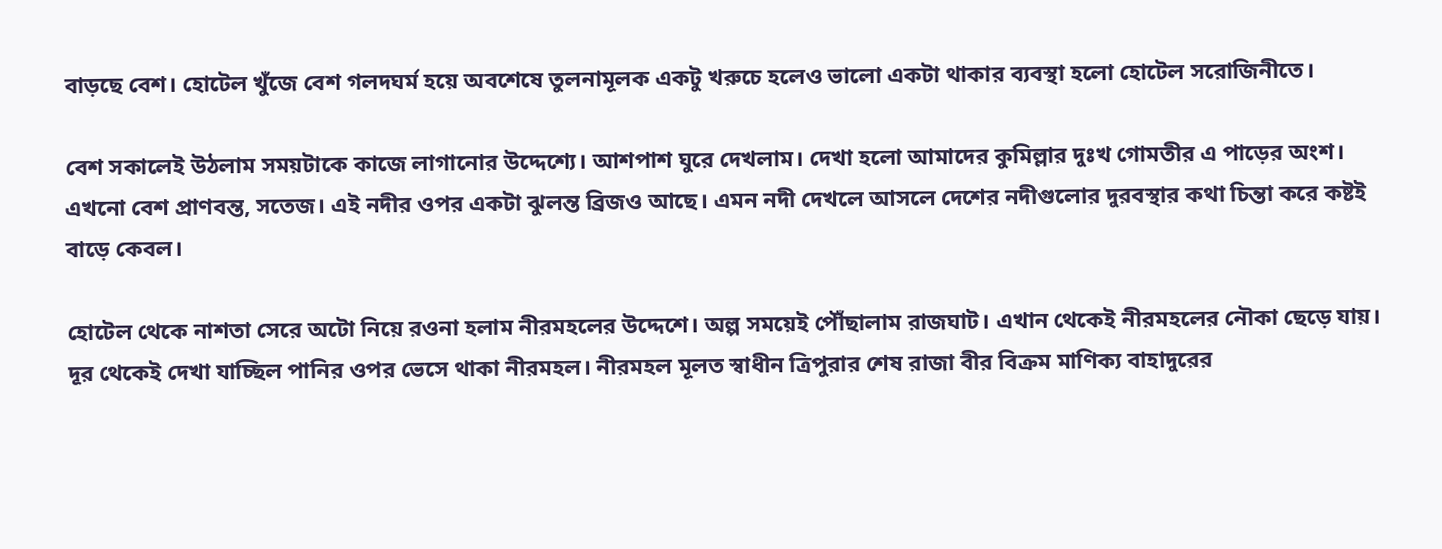বাড়ছে বেশ। হোটেল খুঁজে বেশ গলদঘর্ম হয়ে অবশেষে তুলনামূলক একটু খরুচে হলেও ভালো একটা থাকার ব্যবস্থা হলো হোটেল সরোজিনীতে।

বেশ সকালেই উঠলাম সময়টাকে কাজে লাগানোর উদ্দেশ্যে। আশপাশ ঘুরে দেখলাম। দেখা হলো আমাদের কুমিল্লার দুঃখ গোমতীর এ পাড়ের অংশ। এখনো বেশ প্রাণবন্ত, সতেজ। এই নদীর ওপর একটা ঝুলন্ত ব্রিজও আছে। এমন নদী দেখলে আসলে দেশের নদীগুলোর দুরবস্থার কথা চিন্তা করে কষ্টই বাড়ে কেবল।

হোটেল থেকে নাশতা সেরে অটো নিয়ে রওনা হলাম নীরমহলের উদ্দেশে। অল্প সময়েই পৌঁছালাম রাজঘাট। এখান থেকেই নীরমহলের নৌকা ছেড়ে যায়। দূর থেকেই দেখা যাচ্ছিল পানির ওপর ভেসে থাকা নীরমহল। নীরমহল মূলত স্বাধীন ত্রিপুরার শেষ রাজা বীর বিক্রম মাণিক্য বাহাদুরের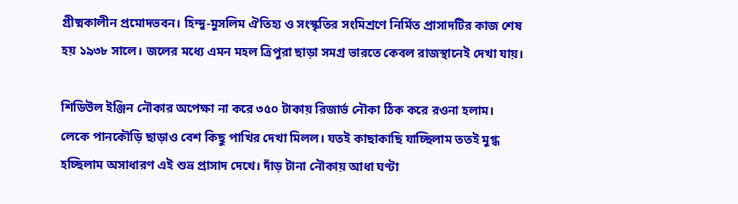গ্রীষ্মকালীন প্রমোদভবন। হিন্দু-মুসলিম ঐতিহ্য ও সংস্কৃতির সংমিশ্রণে নির্মিত প্রাসাদটির কাজ শেষ হয় ১৯৩৮ সালে। জলের মধ্যে এমন মহল ত্রিপুরা ছাড়া সমগ্র ভারতে কেবল রাজস্থানেই দেখা যায়।

শিডিউল ইঞ্জিন নৌকার অপেক্ষা না করে ৩৫০ টাকায় রিজার্ভ নৌকা ঠিক করে রওনা হলাম। লেকে পানকৌড়ি ছাড়াও বেশ কিছু পাখির দেখা মিলল। যতই কাছাকাছি যাচ্ছিলাম ততই মুগ্ধ হচ্ছিলাম অসাধারণ এই শুভ্র প্রাসাদ দেখে। দাঁড় টানা নৌকায় আধা ঘণ্টা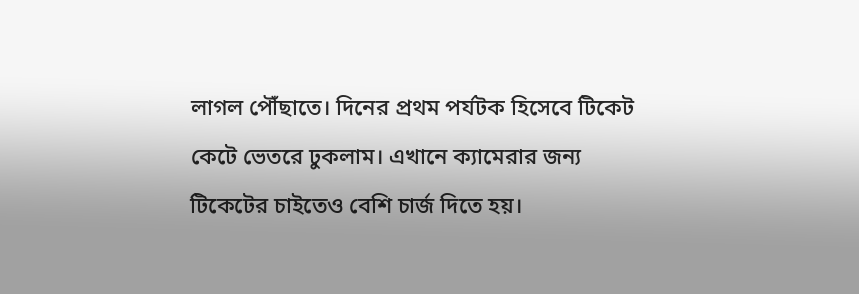লাগল পৌঁছাতে। দিনের প্রথম পর্যটক হিসেবে টিকেট কেটে ভেতরে ঢুকলাম। এখানে ক্যামেরার জন্য টিকেটের চাইতেও বেশি চার্জ দিতে হয়।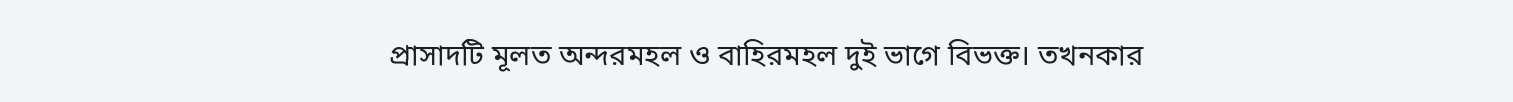প্রাসাদটি মূলত অন্দরমহল ও বাহিরমহল দুই ভাগে বিভক্ত। তখনকার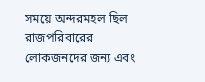সময়ে অন্দরমহল ছিল রাজপরিবারের লোকজনদের জন্য এবং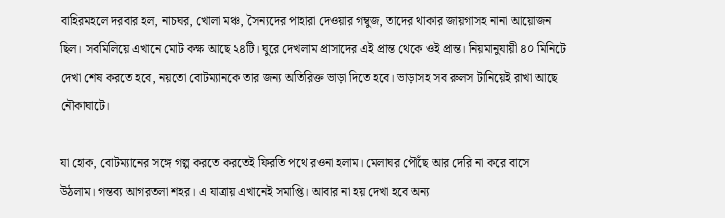বাহিরমহলে দরবার হল, নাচঘর, খোলা মঞ্চ, সৈন্যদের পাহারা দেওয়ার গম্বুজ, তাদের থাকার জায়গাসহ নানা আয়োজন ছিল। সবমিলিয়ে এখানে মোট কক্ষ আছে ২৪টি। ঘুরে দেখলাম প্রাসাদের এই প্রান্ত থেকে ওই প্রান্ত। নিয়মানুযায়ী ৪০ মিনিটে দেখা শেষ করতে হবে, নয়তো বোটম্যানকে তার জন্য অতিরিক্ত ভাড়া দিতে হবে। ভাড়াসহ সব রুলস টানিয়েই রাখা আছে নৌকাঘাটে।

যা হোক, বোটম্যানের সঙ্গে গল্প করতে করতেই ফিরতি পথে রওনা হলাম। মেলাঘর পৌঁছে আর দেরি না করে বাসে উঠলাম। গন্তব্য আগরতলা শহর। এ যাত্রায় এখানেই সমাপ্তি। আবার না হয় দেখা হবে অন্য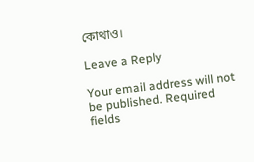কোথাও।

Leave a Reply

Your email address will not be published. Required fields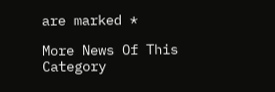are marked *

More News Of This Category